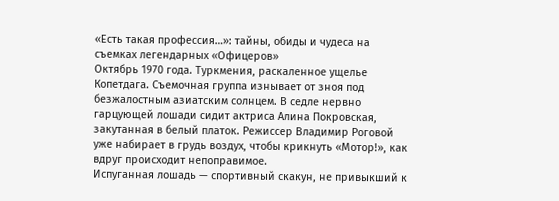«Есть такая профессия…»: тайны, обиды и чудеса на съемках легендарных «Офицеров»
Октябрь 1970 года. Туркмения, раскаленное ущелье Копетдага. Съемочная группа изнывает от зноя под безжалостным азиатским солнцем. В седле нервно гарцующей лошади сидит актриса Алина Покровская, закутанная в белый платок. Режиссер Владимир Роговой уже набирает в грудь воздух, чтобы крикнуть «Мотор!», как вдруг происходит непоправимое.
Испуганная лошадь — спортивный скакун, не привыкший к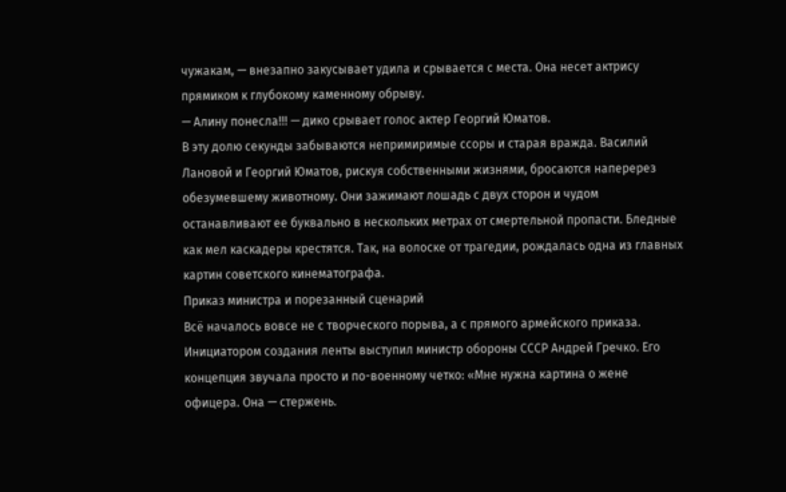чужакам, — внезапно закусывает удила и срывается с места. Она несет актрису прямиком к глубокому каменному обрыву.
— Алину понесла!!! — дико срывает голос актер Георгий Юматов.
В эту долю секунды забываются непримиримые ссоры и старая вражда. Василий Лановой и Георгий Юматов, рискуя собственными жизнями, бросаются наперерез обезумевшему животному. Они зажимают лошадь с двух сторон и чудом останавливают ее буквально в нескольких метрах от смертельной пропасти. Бледные как мел каскадеры крестятся. Так, на волоске от трагедии, рождалась одна из главных картин советского кинематографа.
Приказ министра и порезанный сценарий
Всё началось вовсе не с творческого порыва, а с прямого армейского приказа. Инициатором создания ленты выступил министр обороны СССР Андрей Гречко. Его концепция звучала просто и по-военному четко: «Мне нужна картина о жене офицера. Она — стержень.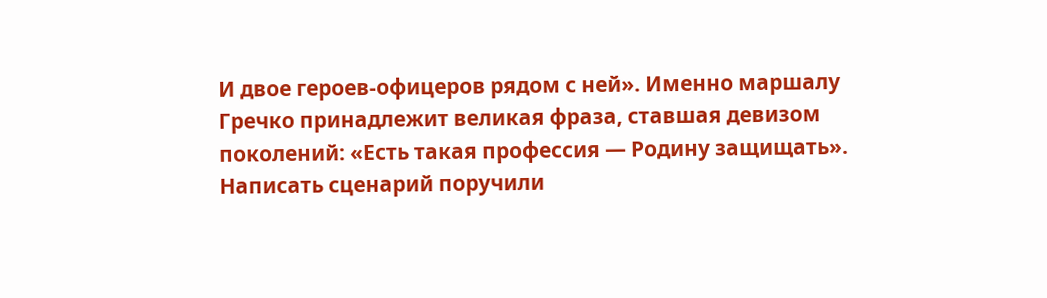И двое героев-офицеров рядом с ней». Именно маршалу Гречко принадлежит великая фраза, ставшая девизом поколений: «Есть такая профессия — Родину защищать».
Написать сценарий поручили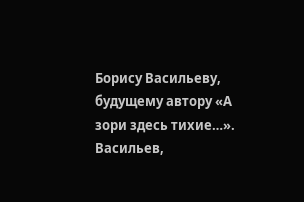Борису Васильеву, будущему автору «А зори здесь тихие…». Васильев,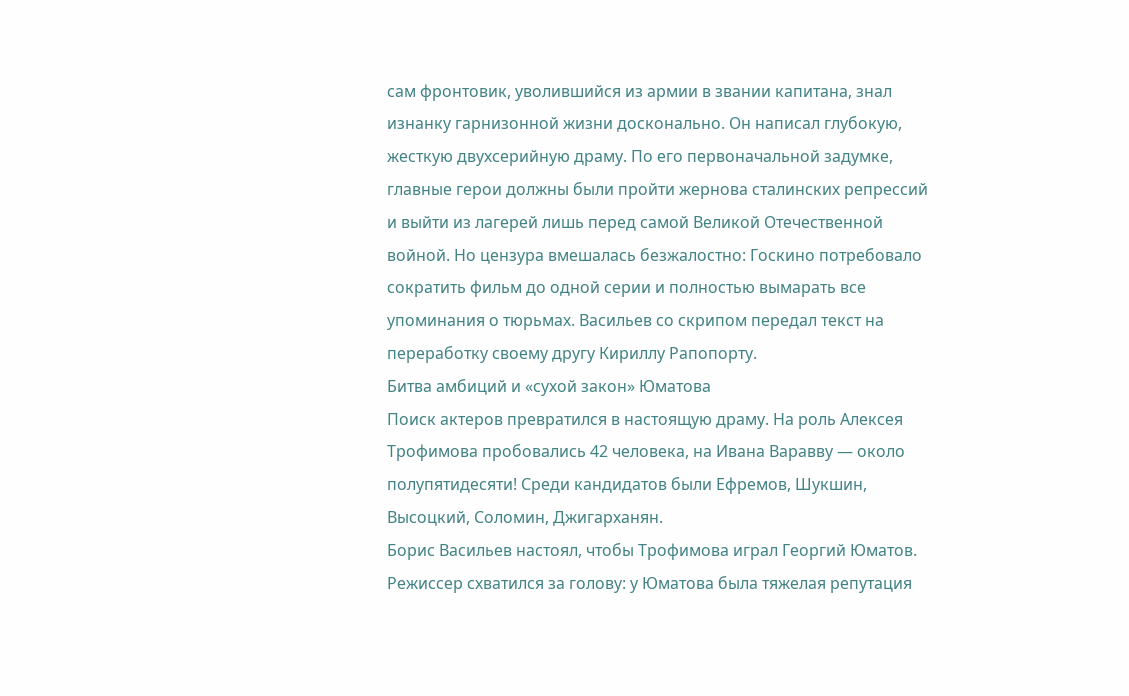сам фронтовик, уволившийся из армии в звании капитана, знал изнанку гарнизонной жизни досконально. Он написал глубокую, жесткую двухсерийную драму. По его первоначальной задумке, главные герои должны были пройти жернова сталинских репрессий и выйти из лагерей лишь перед самой Великой Отечественной войной. Но цензура вмешалась безжалостно: Госкино потребовало сократить фильм до одной серии и полностью вымарать все упоминания о тюрьмах. Васильев со скрипом передал текст на переработку своему другу Кириллу Рапопорту.
Битва амбиций и «сухой закон» Юматова
Поиск актеров превратился в настоящую драму. На роль Алексея Трофимова пробовались 42 человека, на Ивана Варавву — около полупятидесяти! Среди кандидатов были Ефремов, Шукшин, Высоцкий, Соломин, Джигарханян.
Борис Васильев настоял, чтобы Трофимова играл Георгий Юматов. Режиссер схватился за голову: у Юматова была тяжелая репутация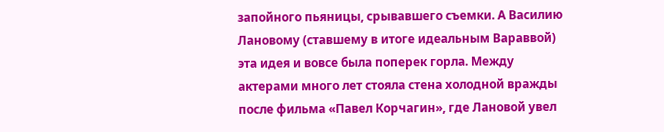запойного пьяницы, срывавшего съемки. А Василию Лановому (ставшему в итоге идеальным Вараввой) эта идея и вовсе была поперек горла. Между актерами много лет стояла стена холодной вражды после фильма «Павел Корчагин», где Лановой увел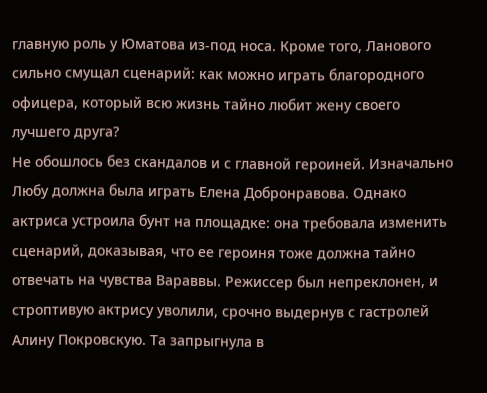главную роль у Юматова из-под носа. Кроме того, Ланового сильно смущал сценарий: как можно играть благородного офицера, который всю жизнь тайно любит жену своего лучшего друга?
Не обошлось без скандалов и с главной героиней. Изначально Любу должна была играть Елена Добронравова. Однако актриса устроила бунт на площадке: она требовала изменить сценарий, доказывая, что ее героиня тоже должна тайно отвечать на чувства Вараввы. Режиссер был непреклонен, и строптивую актрису уволили, срочно выдернув с гастролей Алину Покровскую. Та запрыгнула в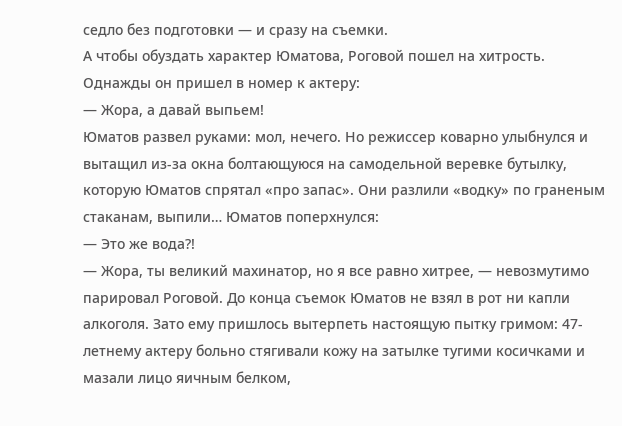седло без подготовки — и сразу на съемки.
А чтобы обуздать характер Юматова, Роговой пошел на хитрость. Однажды он пришел в номер к актеру:
— Жора, а давай выпьем!
Юматов развел руками: мол, нечего. Но режиссер коварно улыбнулся и вытащил из-за окна болтающуюся на самодельной веревке бутылку, которую Юматов спрятал «про запас». Они разлили «водку» по граненым стаканам, выпили… Юматов поперхнулся:
— Это же вода?!
— Жора, ты великий махинатор, но я все равно хитрее, — невозмутимо парировал Роговой. До конца съемок Юматов не взял в рот ни капли алкоголя. Зато ему пришлось вытерпеть настоящую пытку гримом: 47-летнему актеру больно стягивали кожу на затылке тугими косичками и мазали лицо яичным белком,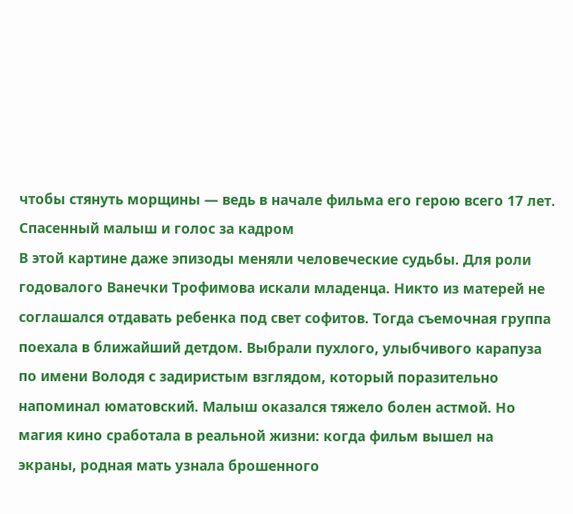чтобы стянуть морщины — ведь в начале фильма его герою всего 17 лет.
Спасенный малыш и голос за кадром
В этой картине даже эпизоды меняли человеческие судьбы. Для роли годовалого Ванечки Трофимова искали младенца. Никто из матерей не соглашался отдавать ребенка под свет софитов. Тогда съемочная группа поехала в ближайший детдом. Выбрали пухлого, улыбчивого карапуза по имени Володя с задиристым взглядом, который поразительно напоминал юматовский. Малыш оказался тяжело болен астмой. Но магия кино сработала в реальной жизни: когда фильм вышел на экраны, родная мать узнала брошенного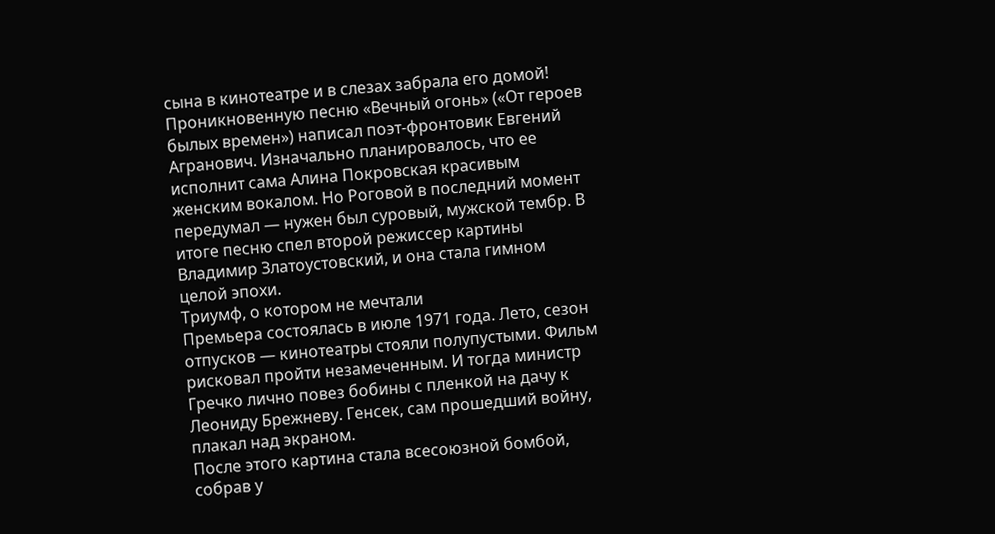сына в кинотеатре и в слезах забрала его домой!
Проникновенную песню «Вечный огонь» («От героев былых времен») написал поэт-фронтовик Евгений Агранович. Изначально планировалось, что ее исполнит сама Алина Покровская красивым женским вокалом. Но Роговой в последний момент передумал — нужен был суровый, мужской тембр. В итоге песню спел второй режиссер картины Владимир Златоустовский, и она стала гимном целой эпохи.
Триумф, о котором не мечтали
Премьера состоялась в июле 1971 года. Лето, сезон отпусков — кинотеатры стояли полупустыми. Фильм рисковал пройти незамеченным. И тогда министр Гречко лично повез бобины с пленкой на дачу к Леониду Брежневу. Генсек, сам прошедший войну, плакал над экраном.
После этого картина стала всесоюзной бомбой, собрав у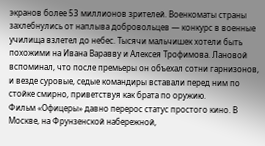экранов более 53 миллионов зрителей. Военкоматы страны захлебнулись от наплыва добровольцев — конкурс в военные училища взлетел до небес. Тысячи мальчишек хотели быть похожими на Ивана Варавву и Алексея Трофимова. Лановой вспоминал, что после премьеры он объехал сотни гарнизонов, и везде суровые, седые командиры вставали перед ним по стойке смирно, приветствуя как брата по оружию.
Фильм «Офицеры» давно перерос статус простого кино. В Москве, на Фрунзенской набережной,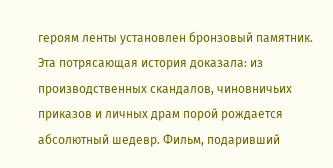героям ленты установлен бронзовый памятник. Эта потрясающая история доказала: из производственных скандалов, чиновничьих приказов и личных драм порой рождается абсолютный шедевр. Фильм, подаривший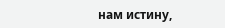нам истину,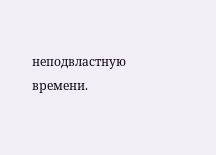неподвластную времени.